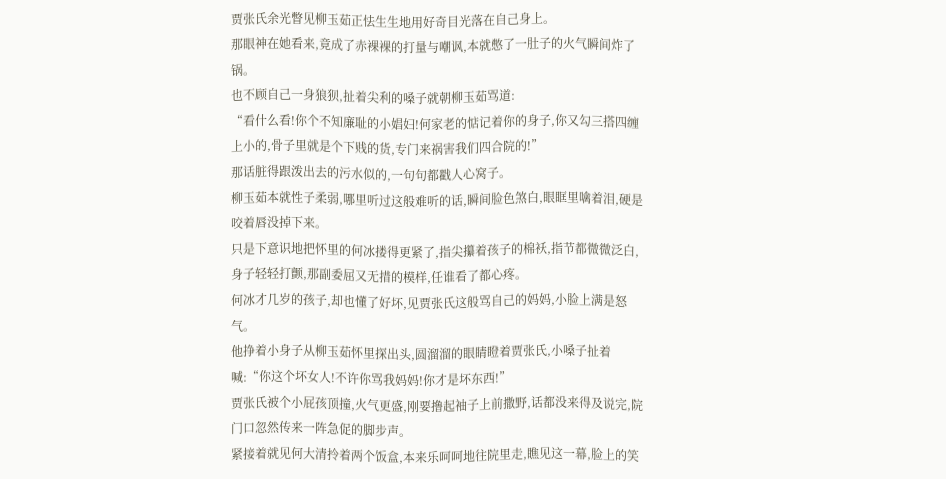贾张氏余光瞥见柳玉茹正怯生生地用好奇目光落在自己身上。
那眼神在她看来,竟成了赤裸裸的打量与嘲讽,本就憋了一肚子的火气瞬间炸了锅。
也不顾自己一身狼狈,扯着尖利的嗓子就朝柳玉茹骂道:
“看什么看!你个不知廉耻的小娼妇!何家老的惦记着你的身子,你又勾三搭四缠上小的,骨子里就是个下贱的货,专门来祸害我们四合院的!”
那话脏得跟泼出去的污水似的,一句句都戳人心窝子。
柳玉茹本就性子柔弱,哪里听过这般难听的话,瞬间脸色煞白,眼眶里噙着泪,硬是咬着唇没掉下来。
只是下意识地把怀里的何冰搂得更紧了,指尖攥着孩子的棉袄,指节都微微泛白,身子轻轻打颤,那副委屈又无措的模样,任谁看了都心疼。
何冰才几岁的孩子,却也懂了好坏,见贾张氏这般骂自己的妈妈,小脸上满是怒气。
他挣着小身子从柳玉茹怀里探出头,圆溜溜的眼睛瞪着贾张氏,小嗓子扯着喊:“你这个坏女人!不许你骂我妈妈!你才是坏东西!”
贾张氏被个小屁孩顶撞,火气更盛,刚要撸起袖子上前撒野,话都没来得及说完,院门口忽然传来一阵急促的脚步声。
紧接着就见何大清拎着两个饭盒,本来乐呵呵地往院里走,瞧见这一幕,脸上的笑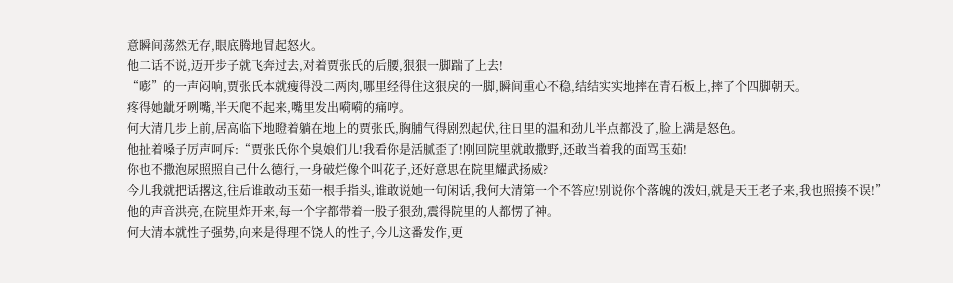意瞬间荡然无存,眼底腾地冒起怒火。
他二话不说,迈开步子就飞奔过去,对着贾张氏的后腰,狠狠一脚踹了上去!
“嘭”的一声闷响,贾张氏本就瘦得没二两肉,哪里经得住这狠戾的一脚,瞬间重心不稳,结结实实地摔在青石板上,摔了个四脚朝天。
疼得她龇牙咧嘴,半天爬不起来,嘴里发出嗬嗬的痛哼。
何大清几步上前,居高临下地瞪着躺在地上的贾张氏,胸脯气得剧烈起伏,往日里的温和劲儿半点都没了,脸上满是怒色。
他扯着嗓子厉声呵斥:“贾张氏你个臭娘们儿!我看你是活腻歪了!刚回院里就敢撒野,还敢当着我的面骂玉茹!
你也不撒泡尿照照自己什么德行,一身破烂像个叫花子,还好意思在院里耀武扬威?
今儿我就把话撂这,往后谁敢动玉茹一根手指头,谁敢说她一句闲话,我何大清第一个不答应!别说你个落魄的泼妇,就是天王老子来,我也照揍不误!”
他的声音洪亮,在院里炸开来,每一个字都带着一股子狠劲,震得院里的人都愣了神。
何大清本就性子强势,向来是得理不饶人的性子,今儿这番发作,更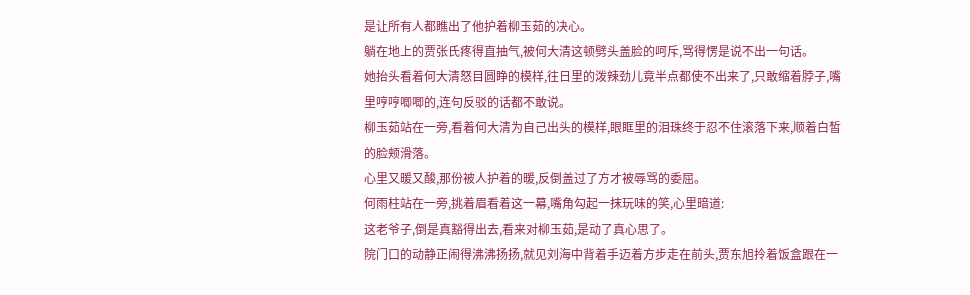是让所有人都瞧出了他护着柳玉茹的决心。
躺在地上的贾张氏疼得直抽气,被何大清这顿劈头盖脸的呵斥,骂得愣是说不出一句话。
她抬头看着何大清怒目圆睁的模样,往日里的泼辣劲儿竟半点都使不出来了,只敢缩着脖子,嘴里哼哼唧唧的,连句反驳的话都不敢说。
柳玉茹站在一旁,看着何大清为自己出头的模样,眼眶里的泪珠终于忍不住滚落下来,顺着白皙的脸颊滑落。
心里又暖又酸,那份被人护着的暖,反倒盖过了方才被辱骂的委屈。
何雨柱站在一旁,挑着眉看着这一幕,嘴角勾起一抹玩味的笑,心里暗道:
这老爷子,倒是真豁得出去,看来对柳玉茹,是动了真心思了。
院门口的动静正闹得沸沸扬扬,就见刘海中背着手迈着方步走在前头,贾东旭拎着饭盒跟在一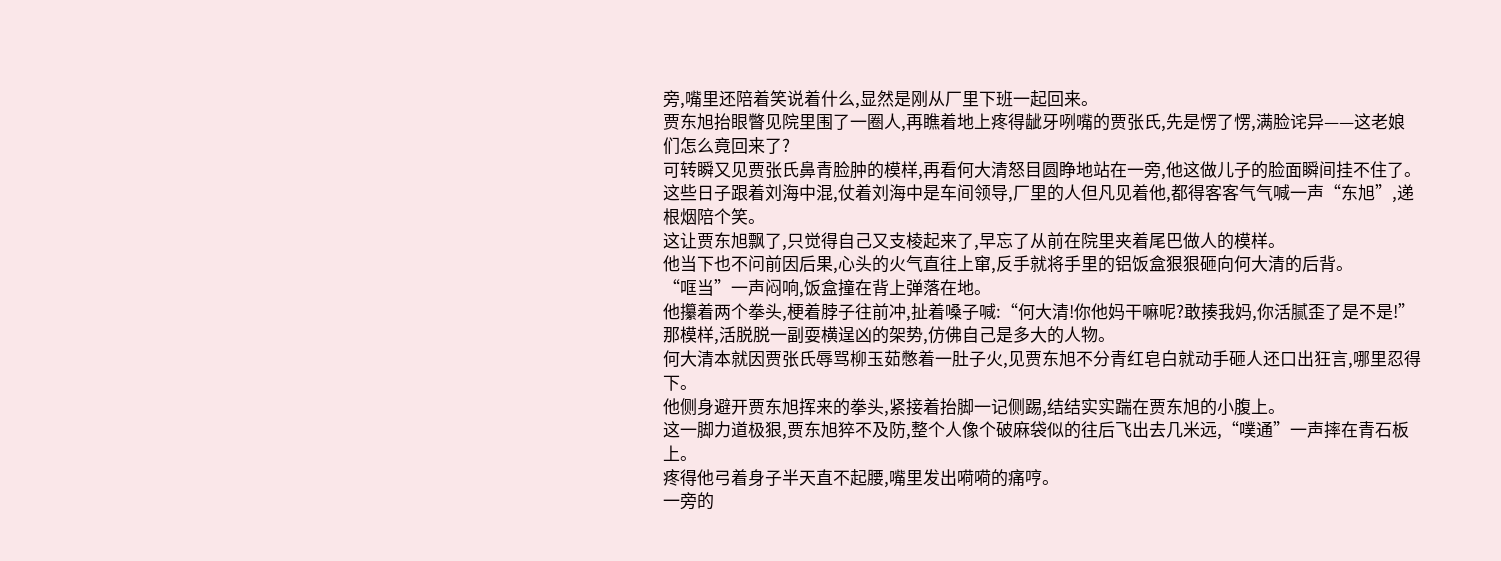旁,嘴里还陪着笑说着什么,显然是刚从厂里下班一起回来。
贾东旭抬眼瞥见院里围了一圈人,再瞧着地上疼得龇牙咧嘴的贾张氏,先是愣了愣,满脸诧异——这老娘们怎么竟回来了?
可转瞬又见贾张氏鼻青脸肿的模样,再看何大清怒目圆睁地站在一旁,他这做儿子的脸面瞬间挂不住了。
这些日子跟着刘海中混,仗着刘海中是车间领导,厂里的人但凡见着他,都得客客气气喊一声“东旭”,递根烟陪个笑。
这让贾东旭飘了,只觉得自己又支棱起来了,早忘了从前在院里夹着尾巴做人的模样。
他当下也不问前因后果,心头的火气直往上窜,反手就将手里的铝饭盒狠狠砸向何大清的后背。
“哐当”一声闷响,饭盒撞在背上弹落在地。
他攥着两个拳头,梗着脖子往前冲,扯着嗓子喊:“何大清!你他妈干嘛呢?敢揍我妈,你活腻歪了是不是!”
那模样,活脱脱一副耍横逞凶的架势,仿佛自己是多大的人物。
何大清本就因贾张氏辱骂柳玉茹憋着一肚子火,见贾东旭不分青红皂白就动手砸人还口出狂言,哪里忍得下。
他侧身避开贾东旭挥来的拳头,紧接着抬脚一记侧踢,结结实实踹在贾东旭的小腹上。
这一脚力道极狠,贾东旭猝不及防,整个人像个破麻袋似的往后飞出去几米远,“噗通”一声摔在青石板上。
疼得他弓着身子半天直不起腰,嘴里发出嗬嗬的痛哼。
一旁的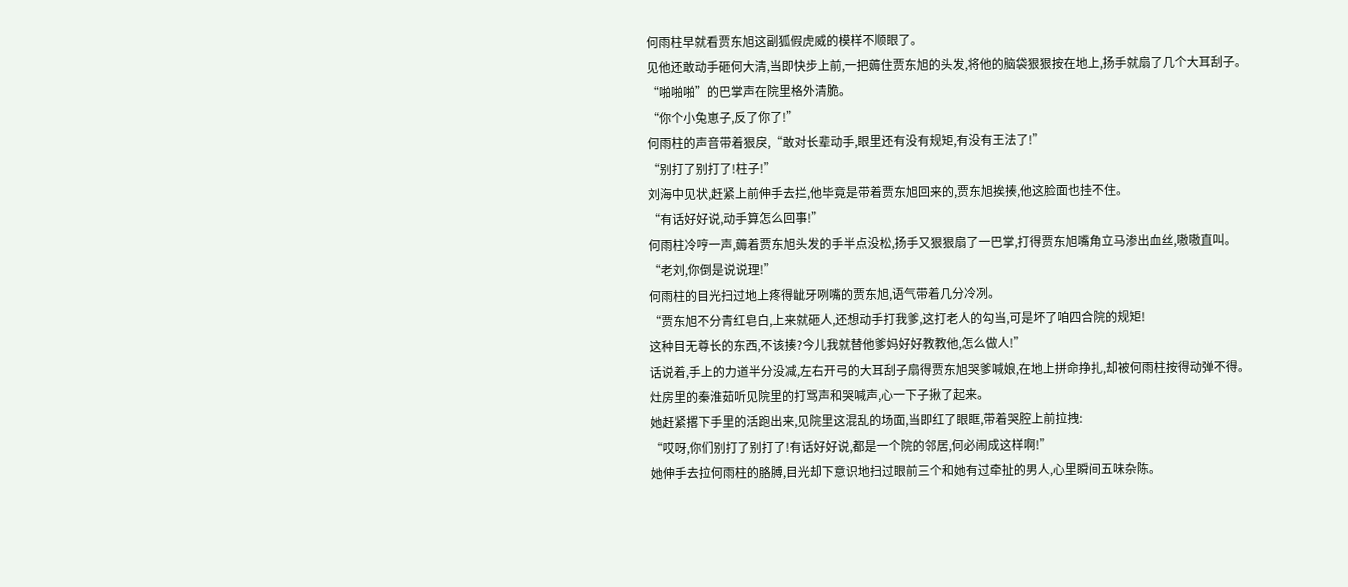何雨柱早就看贾东旭这副狐假虎威的模样不顺眼了。
见他还敢动手砸何大清,当即快步上前,一把薅住贾东旭的头发,将他的脑袋狠狠按在地上,扬手就扇了几个大耳刮子。
“啪啪啪”的巴掌声在院里格外清脆。
“你个小兔崽子,反了你了!”
何雨柱的声音带着狠戾,“敢对长辈动手,眼里还有没有规矩,有没有王法了!”
“别打了别打了!柱子!”
刘海中见状,赶紧上前伸手去拦,他毕竟是带着贾东旭回来的,贾东旭挨揍,他这脸面也挂不住。
“有话好好说,动手算怎么回事!”
何雨柱冷哼一声,薅着贾东旭头发的手半点没松,扬手又狠狠扇了一巴掌,打得贾东旭嘴角立马渗出血丝,嗷嗷直叫。
“老刘,你倒是说说理!”
何雨柱的目光扫过地上疼得龇牙咧嘴的贾东旭,语气带着几分冷冽。
“贾东旭不分青红皂白,上来就砸人,还想动手打我爹,这打老人的勾当,可是坏了咱四合院的规矩!
这种目无尊长的东西,不该揍?今儿我就替他爹妈好好教教他,怎么做人!”
话说着,手上的力道半分没减,左右开弓的大耳刮子扇得贾东旭哭爹喊娘,在地上拼命挣扎,却被何雨柱按得动弹不得。
灶房里的秦淮茹听见院里的打骂声和哭喊声,心一下子揪了起来。
她赶紧撂下手里的活跑出来,见院里这混乱的场面,当即红了眼眶,带着哭腔上前拉拽:
“哎呀,你们别打了别打了!有话好好说,都是一个院的邻居,何必闹成这样啊!”
她伸手去拉何雨柱的胳膊,目光却下意识地扫过眼前三个和她有过牵扯的男人,心里瞬间五味杂陈。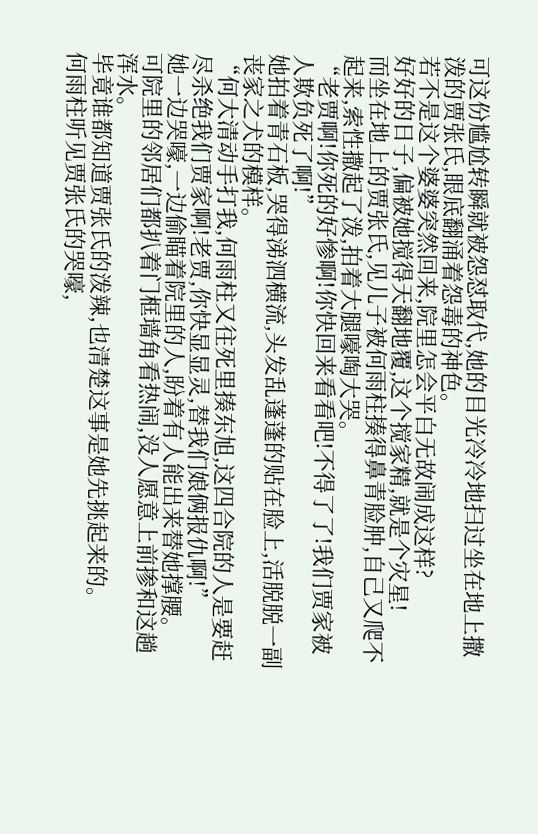可这份尴尬转瞬就被怨怼取代,她的目光冷冷地扫过坐在地上撒泼的贾张氏,眼底翻涌着怨毒的神色。
若不是这个婆婆突然回来,院里怎会平白无故闹成这样?
好好的日子,偏被她搅得天翻地覆,这个搅家精,就是个灾星!
而坐在地上的贾张氏,见儿子被何雨柱揍得鼻青脸肿,自己又爬不起来,索性撒起了泼,拍着大腿嚎啕大哭。
“老贾啊!你死的好惨啊!你快回来看看吧!不得了了!我们贾家被人欺负死了啊!”
她拍着青石板,哭得涕泗横流,头发乱蓬蓬的贴在脸上,活脱脱一副丧家之犬的模样。
“何大清动手打我,何雨柱又往死里揍东旭,这四合院的人是要赶尽杀绝我们贾家啊!老贾,你快显显灵,替我们娘俩报仇啊!”
她一边哭嚎,一边偷瞄着院里的人,盼着有人能出来替她撑腰。
可院里的邻居们都扒着门框墙角看热闹,没人愿意上前掺和这趟浑水。
毕竟谁都知道贾张氏的泼辣,也清楚这事是她先挑起来的。
何雨柱听见贾张氏的哭嚎,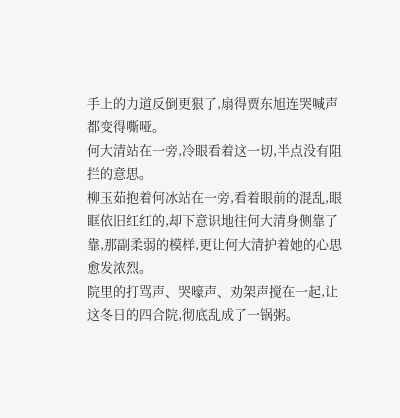手上的力道反倒更狠了,扇得贾东旭连哭喊声都变得嘶哑。
何大清站在一旁,冷眼看着这一切,半点没有阻拦的意思。
柳玉茹抱着何冰站在一旁,看着眼前的混乱,眼眶依旧红红的,却下意识地往何大清身侧靠了靠,那副柔弱的模样,更让何大清护着她的心思愈发浓烈。
院里的打骂声、哭嚎声、劝架声搅在一起,让这冬日的四合院,彻底乱成了一锅粥。